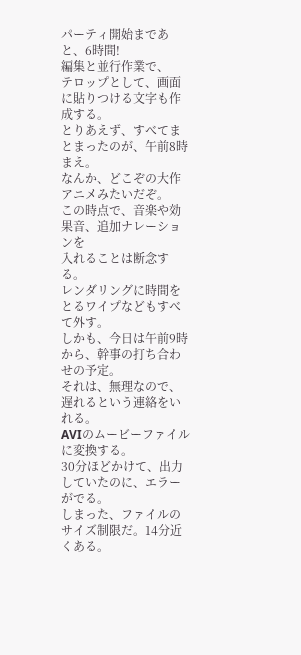パーティ開始まであと、6時間!
編集と並行作業で、
テロップとして、画面に貼りつける文字も作成する。
とりあえず、すべてまとまったのが、午前8時まえ。
なんか、どこぞの大作アニメみたいだぞ。
この時点で、音楽や効果音、追加ナレーションを
入れることは断念する。
レンダリングに時間をとるワイプなどもすべて外す。
しかも、今日は午前9時から、幹事の打ち合わせの予定。
それは、無理なので、遅れるという連絡をいれる。
AVIのムービーファイルに変換する。
30分ほどかけて、出力していたのに、エラーがでる。
しまった、ファイルのサイズ制限だ。14分近くある。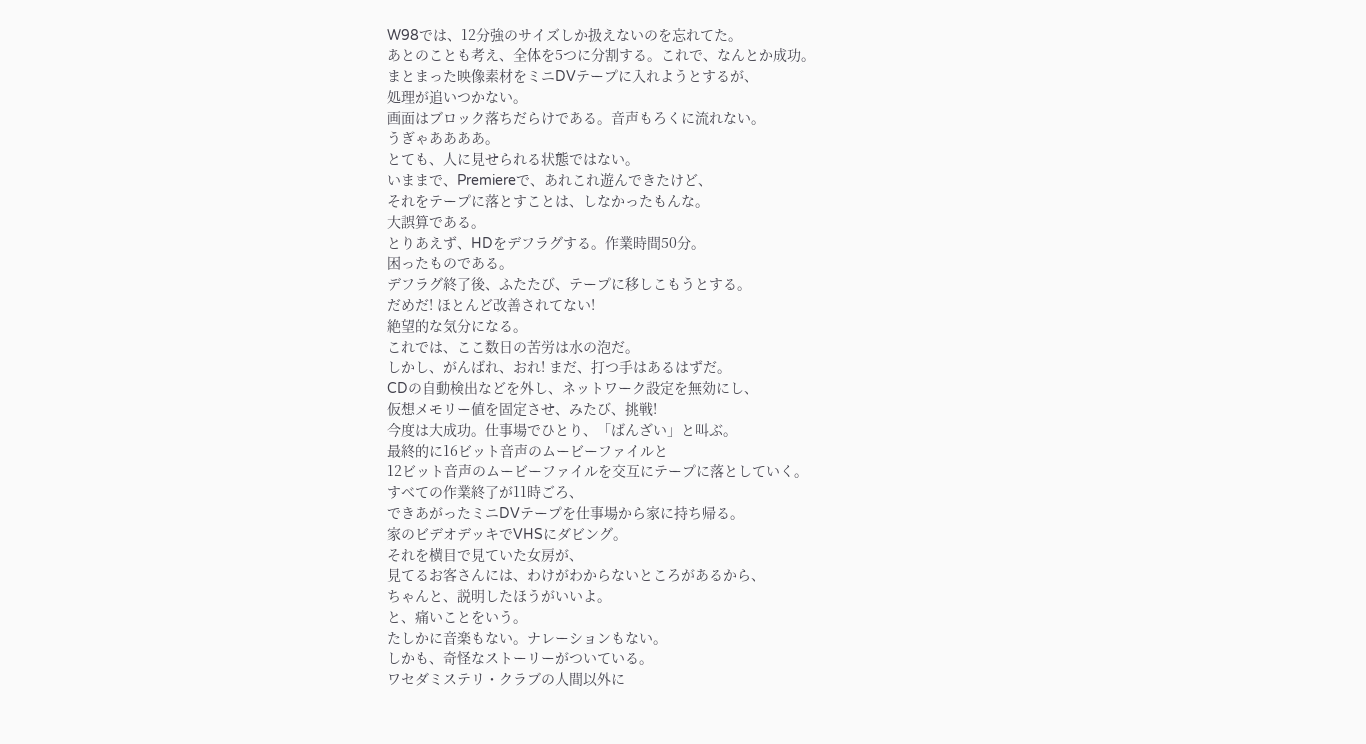W98では、12分強のサイズしか扱えないのを忘れてた。
あとのことも考え、全体を5つに分割する。これで、なんとか成功。
まとまった映像素材をミニDVテープに入れようとするが、
処理が追いつかない。
画面はブロック落ちだらけである。音声もろくに流れない。
うぎゃああああ。
とても、人に見せられる状態ではない。
いままで、Premiereで、あれこれ遊んできたけど、
それをテープに落とすことは、しなかったもんな。
大誤算である。
とりあえず、HDをデフラグする。作業時間50分。
困ったものである。
デフラグ終了後、ふたたび、テープに移しこもうとする。
だめだ! ほとんど改善されてない!
絶望的な気分になる。
これでは、ここ数日の苦労は水の泡だ。
しかし、がんばれ、おれ! まだ、打つ手はあるはずだ。
CDの自動検出などを外し、ネットワーク設定を無効にし、
仮想メモリー値を固定させ、みたび、挑戦!
今度は大成功。仕事場でひとり、「ばんざい」と叫ぶ。
最終的に16ビット音声のムービーファイルと
12ビット音声のムービーファイルを交互にテープに落としていく。
すべての作業終了が11時ごろ、
できあがったミニDVテープを仕事場から家に持ち帰る。
家のビデオデッキでVHSにダビング。
それを横目で見ていた女房が、
見てるお客さんには、わけがわからないところがあるから、
ちゃんと、説明したほうがいいよ。
と、痛いことをいう。
たしかに音楽もない。ナレーションもない。
しかも、奇怪なストーリーがついている。
ワセダミステリ・クラブの人間以外に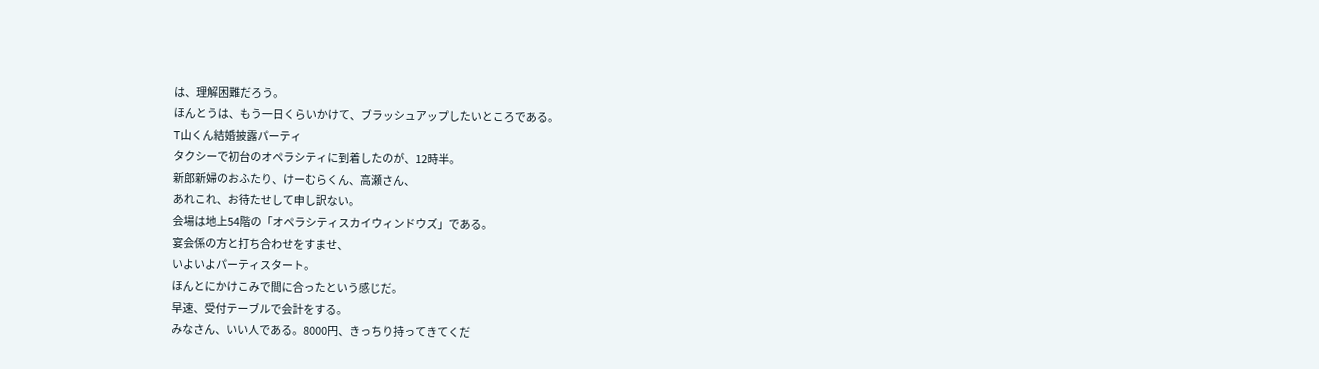は、理解困難だろう。
ほんとうは、もう一日くらいかけて、ブラッシュアップしたいところである。
T山くん結婚披露パーティ
タクシーで初台のオペラシティに到着したのが、12時半。
新郎新婦のおふたり、けーむらくん、高瀬さん、
あれこれ、お待たせして申し訳ない。
会場は地上54階の「オペラシティスカイウィンドウズ」である。
宴会係の方と打ち合わせをすませ、
いよいよパーティスタート。
ほんとにかけこみで間に合ったという感じだ。
早速、受付テーブルで会計をする。
みなさん、いい人である。8000円、きっちり持ってきてくだ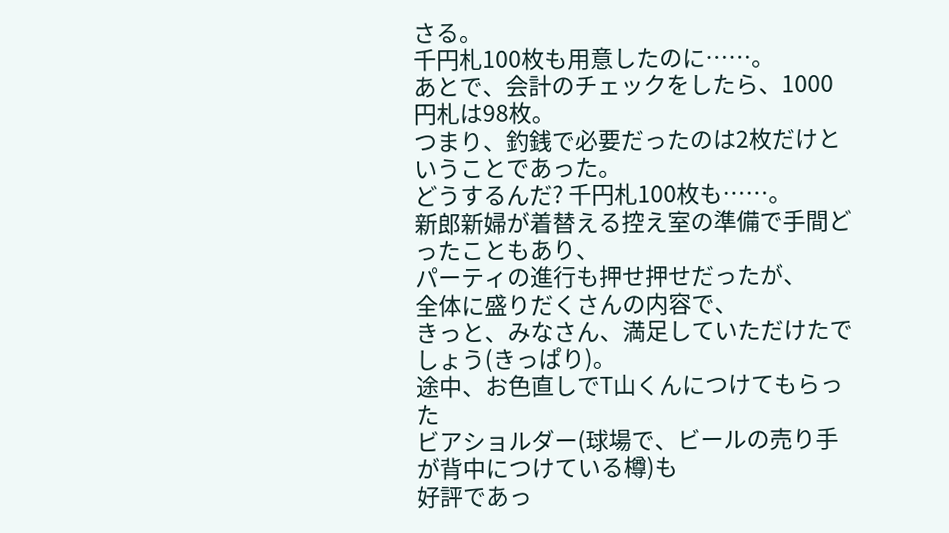さる。
千円札100枚も用意したのに……。
あとで、会計のチェックをしたら、1000円札は98枚。
つまり、釣銭で必要だったのは2枚だけということであった。
どうするんだ? 千円札100枚も……。
新郎新婦が着替える控え室の準備で手間どったこともあり、
パーティの進行も押せ押せだったが、
全体に盛りだくさんの内容で、
きっと、みなさん、満足していただけたでしょう(きっぱり)。
途中、お色直しでT山くんにつけてもらった
ビアショルダー(球場で、ビールの売り手が背中につけている樽)も
好評であっ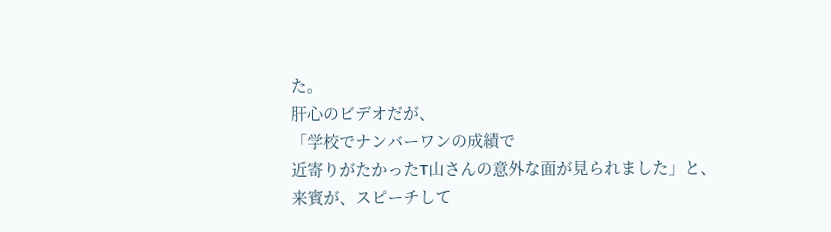た。
肝心のビデオだが、
「学校でナンバーワンの成績で
近寄りがたかったT山さんの意外な面が見られました」と、
来賓が、スピーチして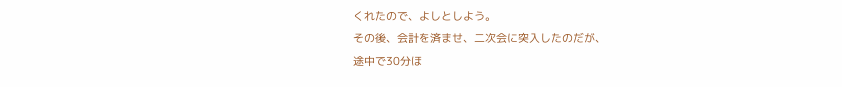くれたので、よしとしよう。
その後、会計を済ませ、二次会に突入したのだが、
途中で30分ほ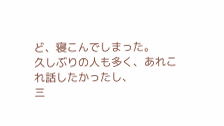ど、寝こんでしまった。
久しぶりの人も多く、あれこれ話したかったし、
三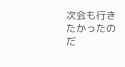次会も行きたかったのだ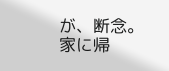が、断念。
家に帰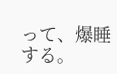って、爆睡する。